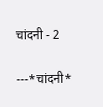चांदनी - 2

---*चांदनी*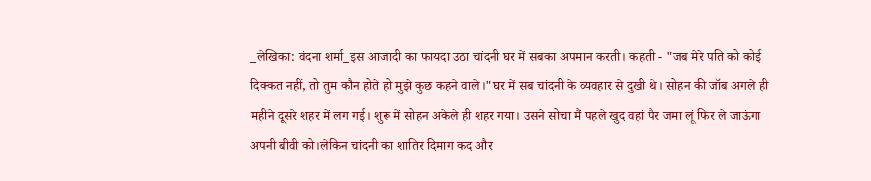_लेखिका: वंदना शर्मा_इस आजादी का फायदा उठा चांदनी घर में सबका अपमान करती। कहती - "जब मेरे पति को कोई दिक्कत नहीं, तो तुम कौन होते हो मुझे कुछ कहने वाले।"घर में सब चांदनी के व्यवहार से दुखी थे। सोहन की जॉब अगले ही महीने दूसरे शहर में लग गई। शुरू में सोहन अकेले ही शहर गया। उसने सोचा मैं पहले खुद वहां पैर जमा लूं फिर ले जाऊंगा अपनी बीवी को।लेकिन चांदनी का शातिर दिमाग कद और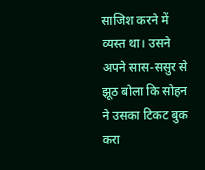साजिश करने में व्यस्त था। उसने अपने सास-ससुर से झूठ बोला कि सोहन ने उसका टिकट बुक करा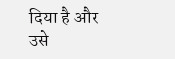दिया है और उसे